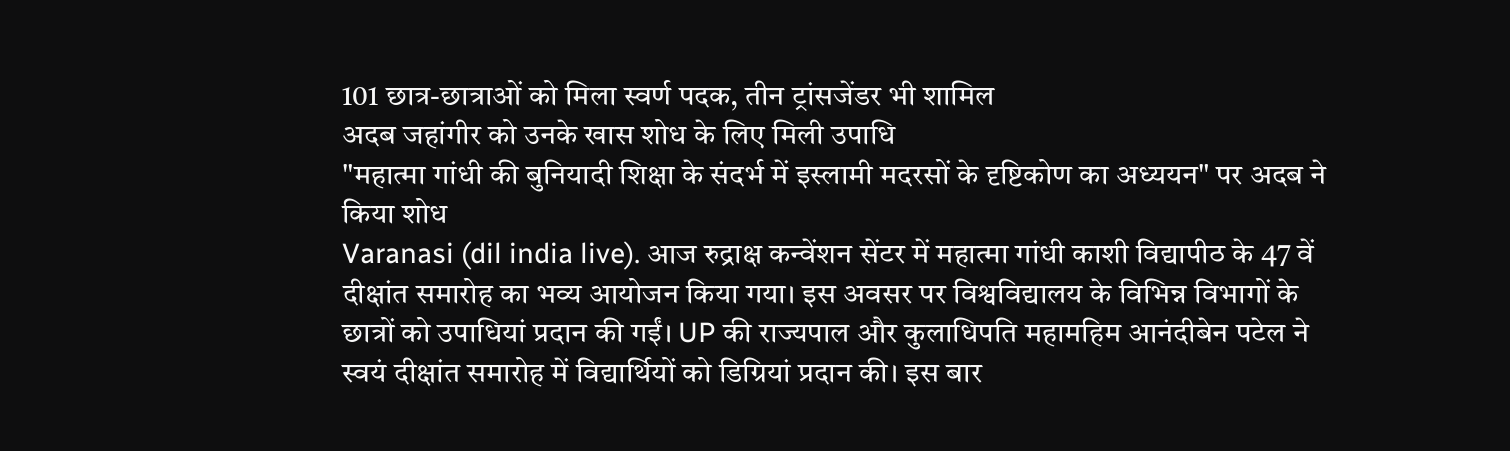101 छात्र-छात्राओं को मिला स्वर्ण पदक, तीन ट्रांसजेंडर भी शामिल
अदब जहांगीर को उनके खास शोध के लिए मिली उपाधि
"महात्मा गांधी की बुनियादी शिक्षा के संदर्भ में इस्लामी मदरसों के दृष्टिकोण का अध्ययन" पर अदब ने किया शोध
Varanasi (dil india live). आज रुद्राक्ष कन्वेंशन सेंटर में महात्मा गांधी काशी विद्यापीठ के 47 वें दीक्षांत समारोह का भव्य आयोजन किया गया। इस अवसर पर विश्वविद्यालय के विभिन्न विभागों के छात्रों को उपाधियां प्रदान की गईं। UP की राज्यपाल और कुलाधिपति महामहिम आनंदीबेन पटेल ने स्वयं दीक्षांत समारोह में विद्यार्थियों को डिग्रियां प्रदान की। इस बार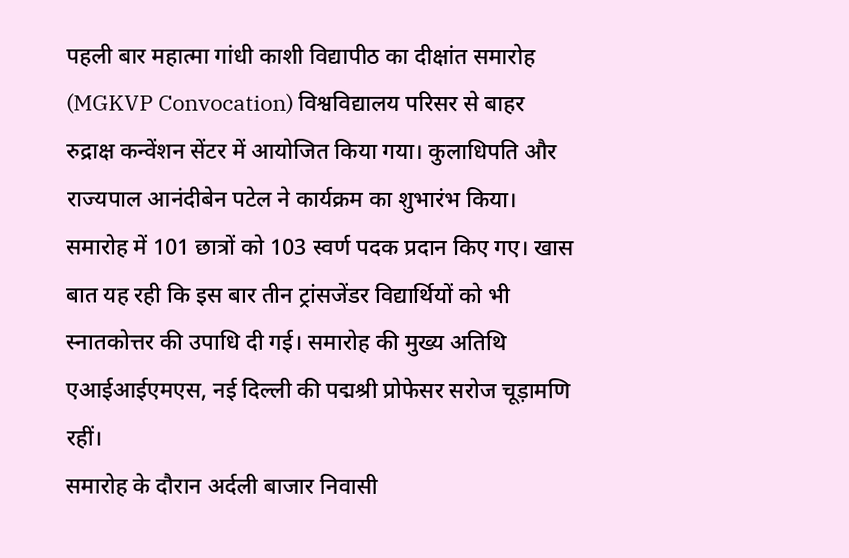पहली बार महात्मा गांधी काशी विद्यापीठ का दीक्षांत समारोह (MGKVP Convocation) विश्वविद्यालय परिसर से बाहर रुद्राक्ष कन्वेंशन सेंटर में आयोजित किया गया। कुलाधिपति और राज्यपाल आनंदीबेन पटेल ने कार्यक्रम का शुभारंभ किया। समारोह में 101 छात्रों को 103 स्वर्ण पदक प्रदान किए गए। खास बात यह रही कि इस बार तीन ट्रांसजेंडर विद्यार्थियों को भी स्नातकोत्तर की उपाधि दी गई। समारोह की मुख्य अतिथि एआईआईएमएस, नई दिल्ली की पद्मश्री प्रोफेसर सरोज चूड़ामणि रहीं।
समारोह के दौरान अर्दली बाजार निवासी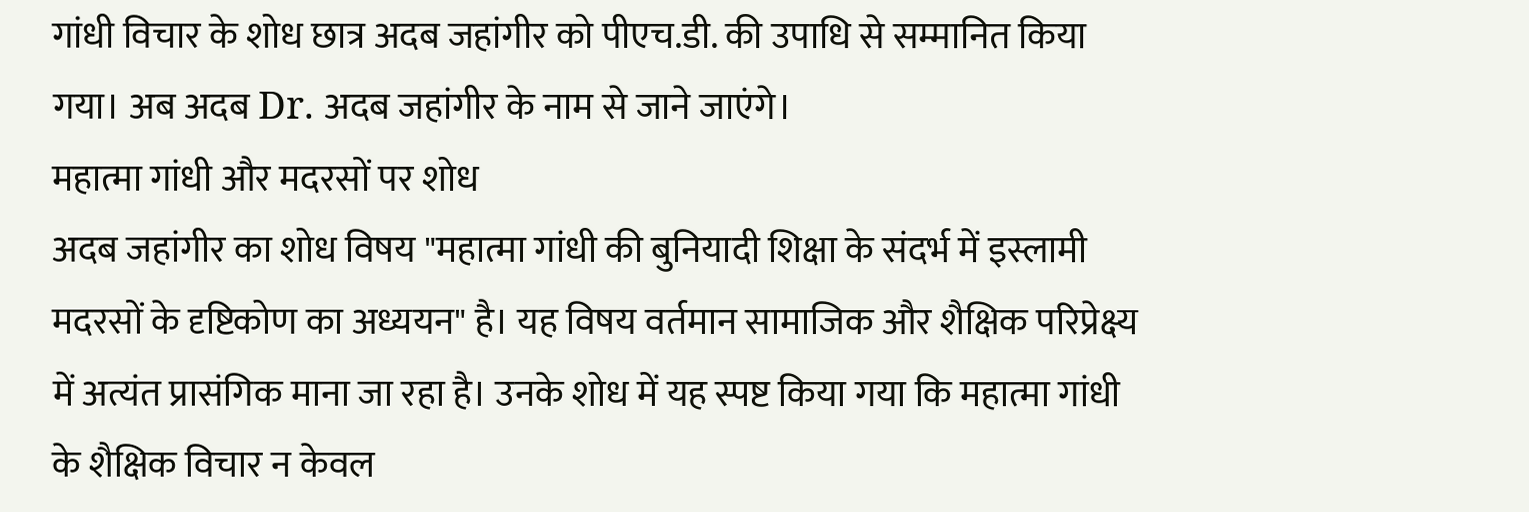गांधी विचार के शोध छात्र अदब जहांगीर को पीएच.डी. की उपाधि से सम्मानित किया गया। अब अदब Dr. अदब जहांगीर के नाम से जाने जाएंगे।
महात्मा गांधी और मदरसों पर शोध
अदब जहांगीर का शोध विषय "महात्मा गांधी की बुनियादी शिक्षा के संदर्भ में इस्लामी मदरसों के दृष्टिकोण का अध्ययन" है। यह विषय वर्तमान सामाजिक और शैक्षिक परिप्रेक्ष्य में अत्यंत प्रासंगिक माना जा रहा है। उनके शोध में यह स्पष्ट किया गया कि महात्मा गांधी के शैक्षिक विचार न केवल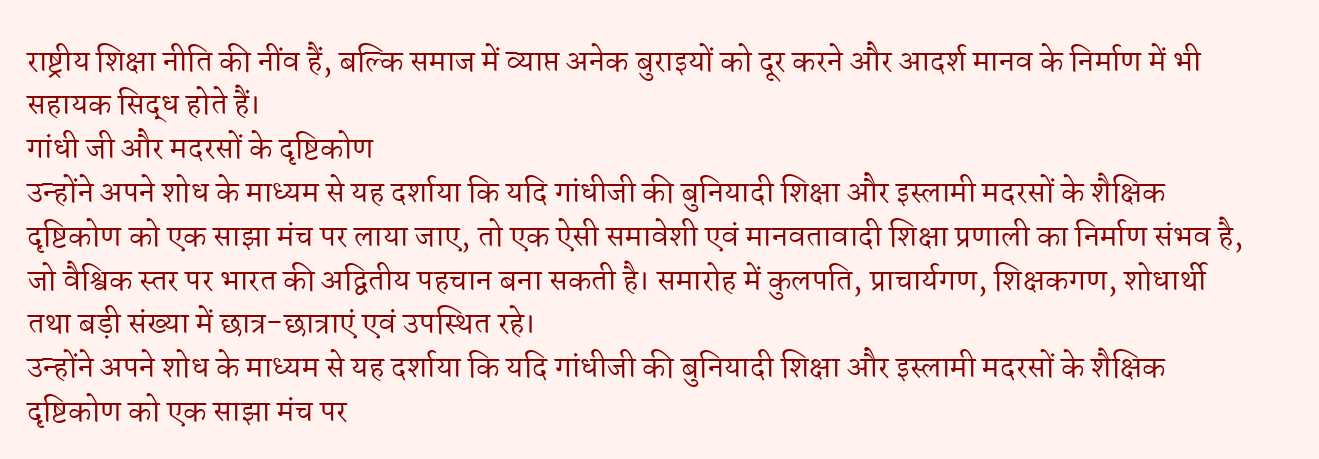राष्ट्रीय शिक्षा नीति की नींव हैं, बल्कि समाज में व्याप्त अनेक बुराइयों को दूर करने और आदर्श मानव के निर्माण में भी सहायक सिद्ध होते हैं।
गांधी जी और मदरसों के दृष्टिकोण
उन्होंने अपने शोध के माध्यम से यह दर्शाया कि यदि गांधीजी की बुनियादी शिक्षा और इस्लामी मदरसों के शैक्षिक दृष्टिकोण को एक साझा मंच पर लाया जाए, तो एक ऐसी समावेशी एवं मानवतावादी शिक्षा प्रणाली का निर्माण संभव है, जो वैश्विक स्तर पर भारत की अद्वितीय पहचान बना सकती है। समारोह में कुलपति, प्राचार्यगण, शिक्षकगण, शोधार्थी तथा बड़ी संख्या में छात्र-छात्राएं एवं उपस्थित रहे।
उन्होंने अपने शोध के माध्यम से यह दर्शाया कि यदि गांधीजी की बुनियादी शिक्षा और इस्लामी मदरसों के शैक्षिक दृष्टिकोण को एक साझा मंच पर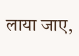लाया जाए,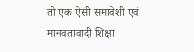तो एक ऐसी समावेशी एवं मानवतावादी शिक्षा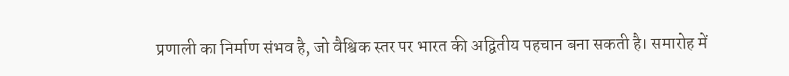प्रणाली का निर्माण संभव है, जो वैश्विक स्तर पर भारत की अद्वितीय पहचान बना सकती है। समारोह में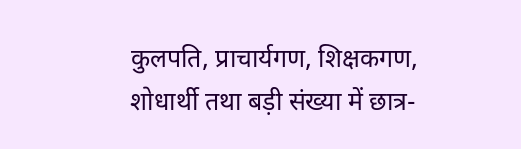कुलपति, प्राचार्यगण, शिक्षकगण, शोधार्थी तथा बड़ी संख्या में छात्र-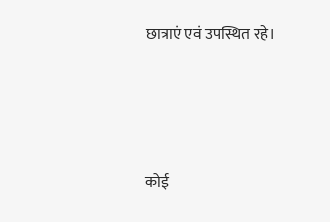छात्राएं एवं उपस्थित रहे।





कोई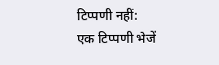टिप्पणी नहीं:
एक टिप्पणी भेजें